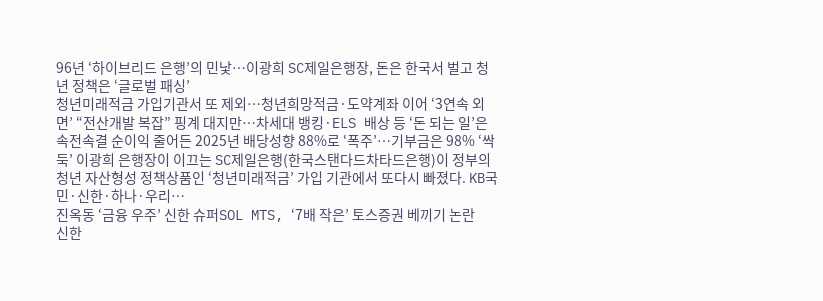96년 ‘하이브리드 은행’의 민낯…이광희 SC제일은행장, 돈은 한국서 벌고 청년 정책은 ‘글로벌 패싱’
청년미래적금 가입기관서 또 제외…청년희망적금·도약계좌 이어 ‘3연속 외면’ “전산개발 복잡” 핑계 대지만…차세대 뱅킹·ELS 배상 등 ‘돈 되는 일’은 속전속결 순이익 줄어든 2025년 배당성향 88%로 ‘폭주’…기부금은 98% ‘싹둑’ 이광희 은행장이 이끄는 SC제일은행(한국스탠다드차타드은행)이 정부의 청년 자산형성 정책상품인 ‘청년미래적금’ 가입 기관에서 또다시 빠졌다. KB국민·신한·하나·우리…
진옥동 ‘금융 우주’ 신한 슈퍼SOL MTS, ‘7배 작은’ 토스증권 베끼기 논란
신한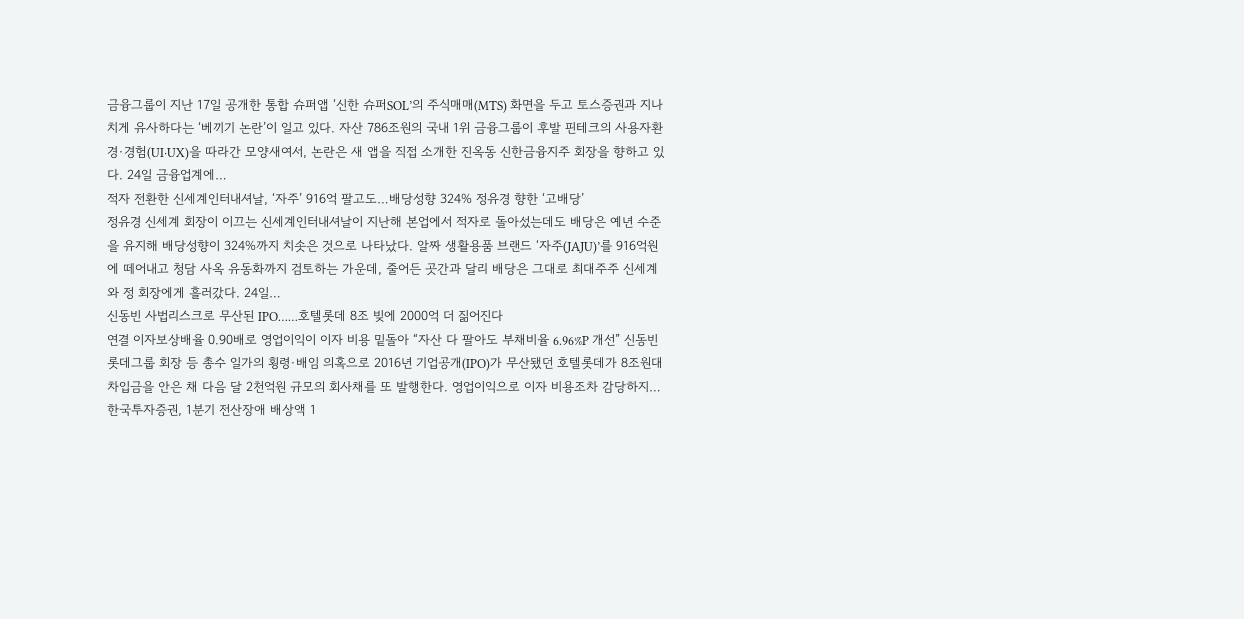금융그룹이 지난 17일 공개한 통합 슈퍼앱 ‘신한 슈퍼SOL’의 주식매매(MTS) 화면을 두고 토스증권과 지나치게 유사하다는 ‘베끼기 논란’이 일고 있다. 자산 786조원의 국내 1위 금융그룹이 후발 핀테크의 사용자환경·경험(UI·UX)을 따라간 모양새여서, 논란은 새 앱을 직접 소개한 진옥동 신한금융지주 회장을 향하고 있다. 24일 금융업계에…
적자 전환한 신세계인터내셔날, ‘자주’ 916억 팔고도…배당성향 324% 정유경 향한 ‘고배당’
정유경 신세계 회장이 이끄는 신세계인터내셔날이 지난해 본업에서 적자로 돌아섰는데도 배당은 예년 수준을 유지해 배당성향이 324%까지 치솟은 것으로 나타났다. 알짜 생활용품 브랜드 ‘자주(JAJU)’를 916억원에 떼어내고 청담 사옥 유동화까지 검토하는 가운데, 줄어든 곳간과 달리 배당은 그대로 최대주주 신세계와 정 회장에게 흘러갔다. 24일…
신동빈 사법리스크로 무산된 IPO……호텔롯데 8조 빚에 2000억 더 짊어진다
연결 이자보상배율 0.90배로 영업이익이 이자 비용 밑돌아 “자산 다 팔아도 부채비율 6.96%P 개선” 신동빈 롯데그룹 회장 등 총수 일가의 횡령·배임 의혹으로 2016년 기업공개(IPO)가 무산됐던 호텔롯데가 8조원대 차입금을 안은 채 다음 달 2천억원 규모의 회사채를 또 발행한다. 영업이익으로 이자 비용조차 감당하지…
한국투자증권, 1분기 전산장애 배상액 1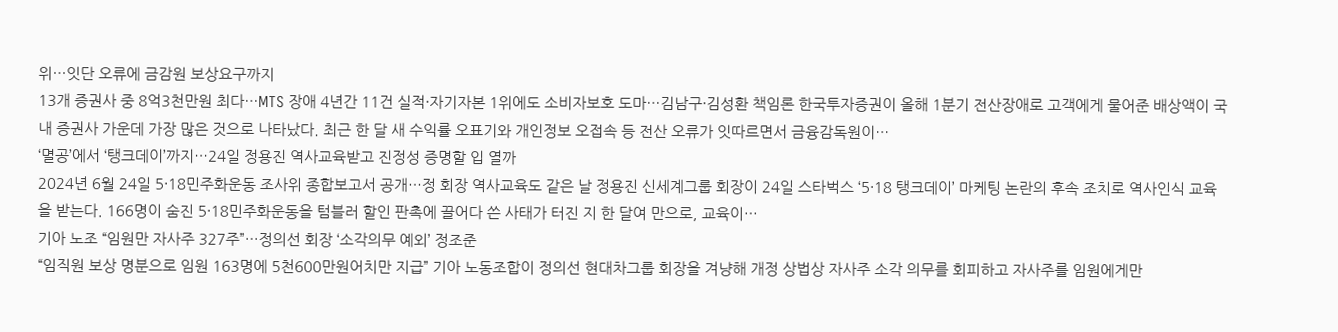위…잇단 오류에 금감원 보상요구까지
13개 증권사 중 8억3천만원 최다…MTS 장애 4년간 11건 실적·자기자본 1위에도 소비자보호 도마…김남구·김성환 책임론 한국투자증권이 올해 1분기 전산장애로 고객에게 물어준 배상액이 국내 증권사 가운데 가장 많은 것으로 나타났다. 최근 한 달 새 수익률 오표기와 개인정보 오접속 등 전산 오류가 잇따르면서 금융감독원이…
‘멸공’에서 ‘탱크데이’까지…24일 정용진 역사교육받고 진정성 증명할 입 열까
2024년 6월 24일 5·18민주화운동 조사위 종합보고서 공개…정 회장 역사교육도 같은 날 정용진 신세계그룹 회장이 24일 스타벅스 ‘5·18 탱크데이’ 마케팅 논란의 후속 조치로 역사인식 교육을 받는다. 166명이 숨진 5·18민주화운동을 텀블러 할인 판촉에 끌어다 쓴 사태가 터진 지 한 달여 만으로, 교육이…
기아 노조 “임원만 자사주 327주”…정의선 회장 ‘소각의무 예외’ 정조준
“임직원 보상 명분으로 임원 163명에 5천600만원어치만 지급” 기아 노동조합이 정의선 현대차그룹 회장을 겨냥해 개정 상법상 자사주 소각 의무를 회피하고 자사주를 임원에게만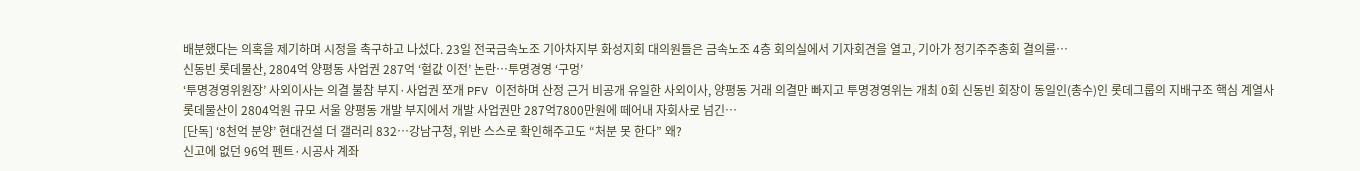배분했다는 의혹을 제기하며 시정을 촉구하고 나섰다. 23일 전국금속노조 기아차지부 화성지회 대의원들은 금속노조 4층 회의실에서 기자회견을 열고, 기아가 정기주주총회 결의를…
신동빈 롯데물산, 2804억 양평동 사업권 287억 ‘헐값 이전’ 논란…투명경영 ‘구멍’
‘투명경영위원장’ 사외이사는 의결 불참 부지·사업권 쪼개 PFV 이전하며 산정 근거 비공개 유일한 사외이사, 양평동 거래 의결만 빠지고 투명경영위는 개최 0회 신동빈 회장이 동일인(총수)인 롯데그룹의 지배구조 핵심 계열사 롯데물산이 2804억원 규모 서울 양평동 개발 부지에서 개발 사업권만 287억7800만원에 떼어내 자회사로 넘긴…
[단독] ‘8천억 분양’ 현대건설 더 갤러리 832…강남구청, 위반 스스로 확인해주고도 “처분 못 한다” 왜?
신고에 없던 96억 펜트·시공사 계좌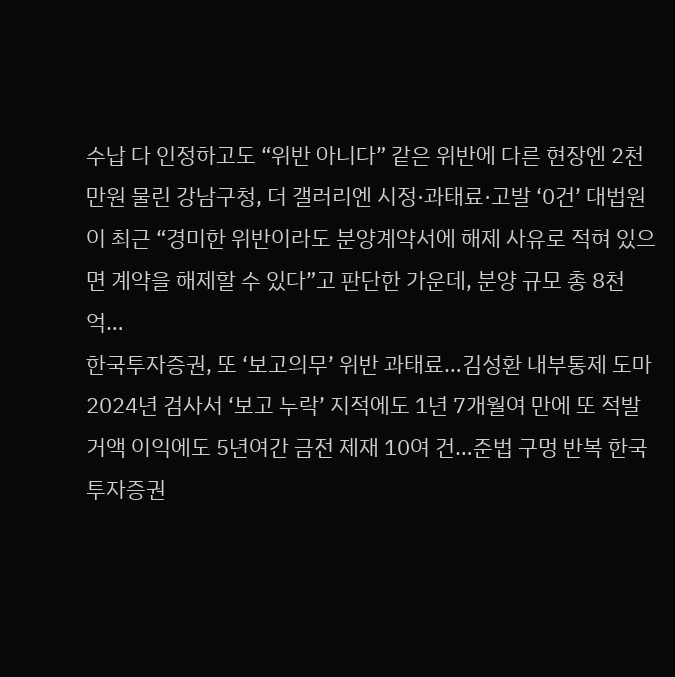수납 다 인정하고도 “위반 아니다” 같은 위반에 다른 현장엔 2천만원 물린 강남구청, 더 갤러리엔 시정·과태료·고발 ‘0건’ 대법원이 최근 “경미한 위반이라도 분양계약서에 해제 사유로 적혀 있으면 계약을 해제할 수 있다”고 판단한 가운데, 분양 규모 총 8천억…
한국투자증권, 또 ‘보고의무’ 위반 과태료…김성환 내부통제 도마
2024년 검사서 ‘보고 누락’ 지적에도 1년 7개월여 만에 또 적발 거액 이익에도 5년여간 금전 제재 10여 건…준법 구멍 반복 한국투자증권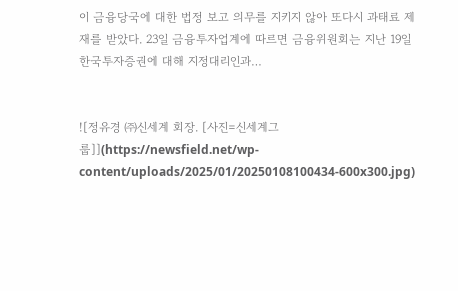이 금융당국에 대한 법정 보고 의무를 지키지 않아 또다시 과태료 제재를 받았다. 23일 금융투자업계에 따르면 금융위원회는 지난 19일 한국투자증권에 대해 지정대리인과…


![정유경 ㈜신세계 회장. [사진=신세계그룹]](https://newsfield.net/wp-content/uploads/2025/01/20250108100434-600x300.jpg)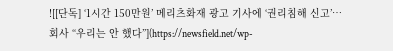![[단독] ‘1시간 150만원’ 메리츠화재 광고 기사에 ‘권리침해 신고’…회사 “우리는 안 했다”](https://newsfield.net/wp-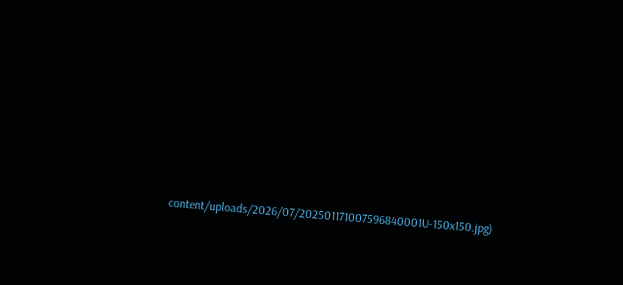content/uploads/2026/07/202501171007596840001U-150x150.jpg)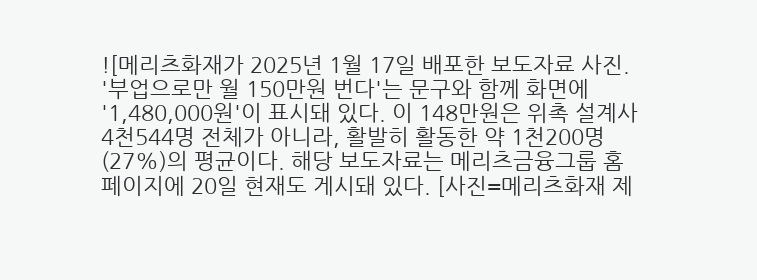![메리츠화재가 2025년 1월 17일 배포한 보도자료 사진. '부업으로만 월 150만원 번다'는 문구와 함께 화면에 '1,480,000원'이 표시돼 있다. 이 148만원은 위촉 설계사 4천544명 전체가 아니라, 활발히 활동한 약 1천200명(27%)의 평균이다. 해당 보도자료는 메리츠금융그룹 홈페이지에 20일 현재도 게시돼 있다. [사진=메리츠화재 제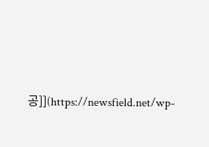공]](https://newsfield.net/wp-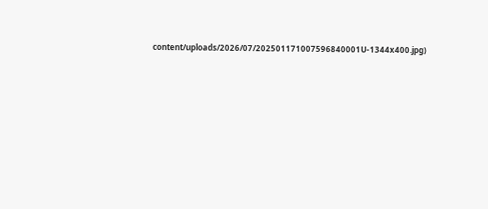content/uploads/2026/07/202501171007596840001U-1344x400.jpg)